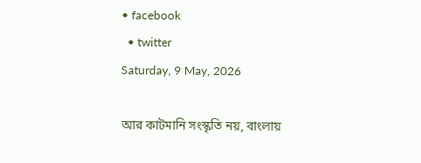• facebook
  • twitter
Saturday, 9 May, 2026

আর কাটমানি সংস্কৃতি নয়, বাংলায়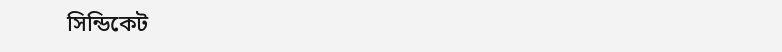সিন্ডিকেট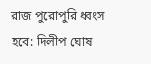রাজ পুরোপুরি ধ্বংস হবে: দিলীপ ঘোষ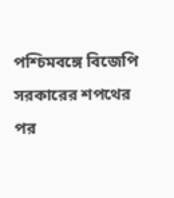পশ্চিমবঙ্গে বিজেপি সরকারের শপথের পর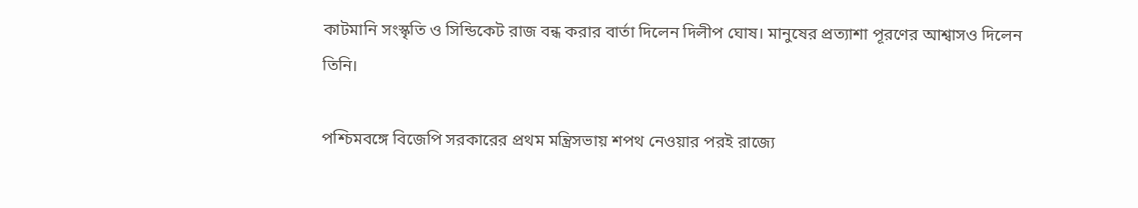কাটমানি সংস্কৃতি ও সিন্ডিকেট রাজ বন্ধ করার বার্তা দিলেন দিলীপ ঘোষ। মানুষের প্রত্যাশা পূরণের আশ্বাসও দিলেন তিনি।

পশ্চিমবঙ্গে বিজেপি সরকারের প্রথম মন্ত্রিসভায় শপথ নেওয়ার পরই রাজ্যে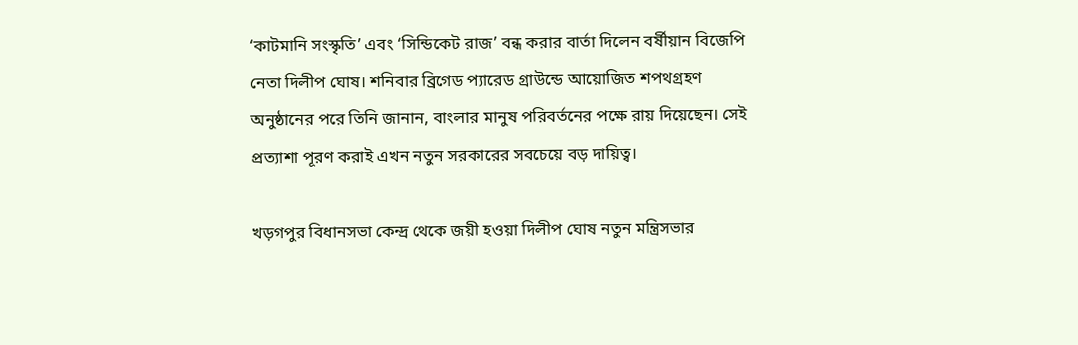‘কাটমানি সংস্কৃতি’ এবং ‘সিন্ডিকেট রাজ’ বন্ধ করার বার্তা দিলেন বর্ষীয়ান বিজেপি নেতা দিলীপ ঘোষ। শনিবার ব্রিগেড প্যারেড গ্রাউন্ডে আয়োজিত শপথগ্রহণ অনুষ্ঠানের পরে তিনি জানান, বাংলার মানুষ পরিবর্তনের পক্ষে রায় দিয়েছেন। সেই প্রত্যাশা পূরণ করাই এখন নতুন সরকারের সবচেয়ে বড় দায়িত্ব।

খড়গপুর বিধানসভা কেন্দ্র থেকে জয়ী হওয়া দিলীপ ঘোষ নতুন মন্ত্রিসভার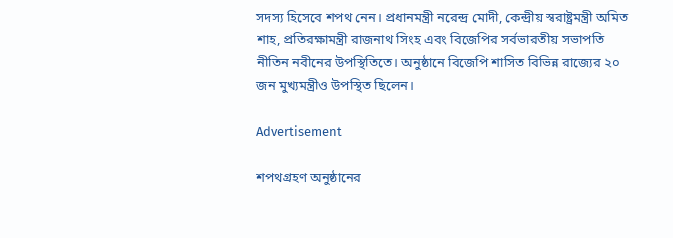সদস্য হিসেবে শপথ নেন। প্রধানমন্ত্রী নরেন্দ্র মোদী, কেন্দ্রীয় স্বরাষ্ট্রমন্ত্রী অমিত শাহ, প্রতিরক্ষামন্ত্রী রাজনাথ সিংহ এবং বিজেপির সর্বভারতীয় সভাপতি নীতিন নবীনের উপস্থিতিতে। অনুষ্ঠানে বিজেপি শাসিত বিভিন্ন রাজ্যের ২০ জন মুখ্যমন্ত্রীও উপস্থিত ছিলেন।

Advertisement

শপথগ্রহণ অনুষ্ঠানের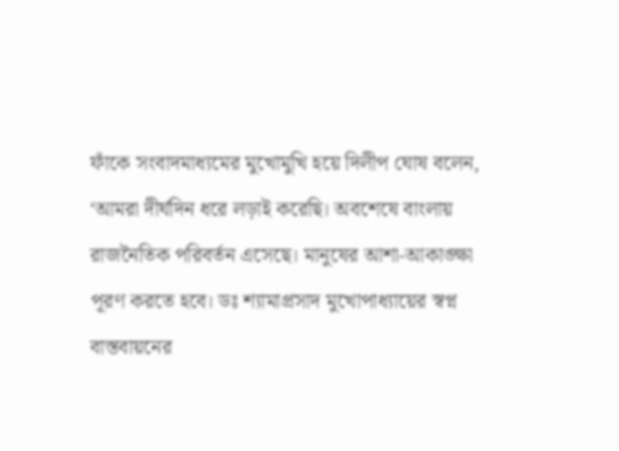ফাঁকে সংবাদমাধ্যমের মুখোমুখি হয়ে দিলীপ ঘোষ বলেন, ‘আমরা দীর্ঘদিন ধরে লড়াই করেছি। অবশেষে বাংলায় রাজনৈতিক পরিবর্তন এসেছে। মানুষের আশা-আকাঙ্ক্ষা পূরণ করতে হবে। ডঃ শ্যামাপ্রসাদ মুখোপাধ্যায়ের স্বপ্ন বাস্তবায়নের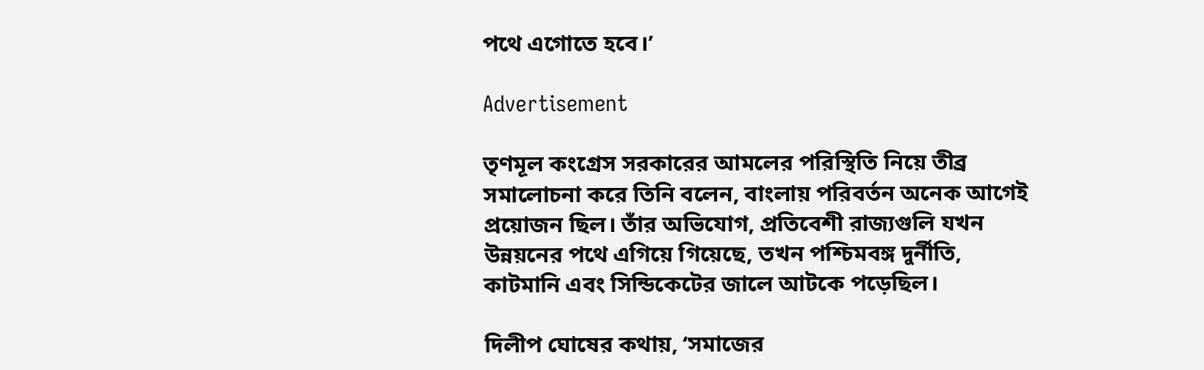পথে এগোতে হবে।’

Advertisement

তৃণমূল কংগ্রেস সরকারের আমলের পরিস্থিতি নিয়ে তীব্র সমালোচনা করে তিনি বলেন, বাংলায় পরিবর্তন অনেক আগেই প্রয়োজন ছিল। তাঁর অভিযোগ, প্রতিবেশী রাজ্যগুলি যখন উন্নয়নের পথে এগিয়ে গিয়েছে, তখন পশ্চিমবঙ্গ দুর্নীতি, কাটমানি এবং সিন্ডিকেটের জালে আটকে পড়েছিল।

দিলীপ ঘোষের কথায়, ‘সমাজের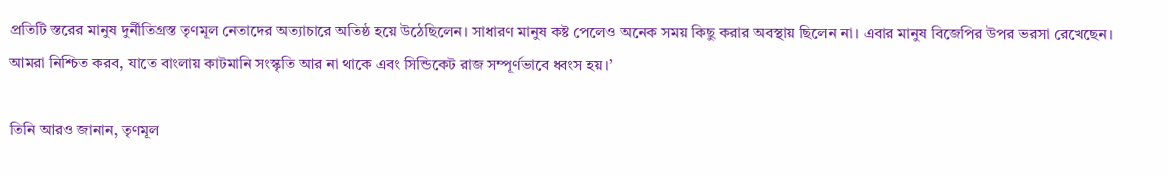প্রতিটি স্তরের মানুষ দুর্নীতিগ্রস্ত তৃণমূল নেতাদের অত্যাচারে অতিষ্ঠ হয়ে উঠেছিলেন। সাধারণ মানুষ কষ্ট পেলেও অনেক সময় কিছু করার অবস্থায় ছিলেন না। এবার মানুষ বিজেপির উপর ভরসা রেখেছেন। আমরা নিশ্চিত করব, যাতে বাংলায় কাটমানি সংস্কৃতি আর না থাকে এবং সিন্ডিকেট রাজ সম্পূর্ণভাবে ধ্বংস হয়।’

তিনি আরও জানান, তৃণমূল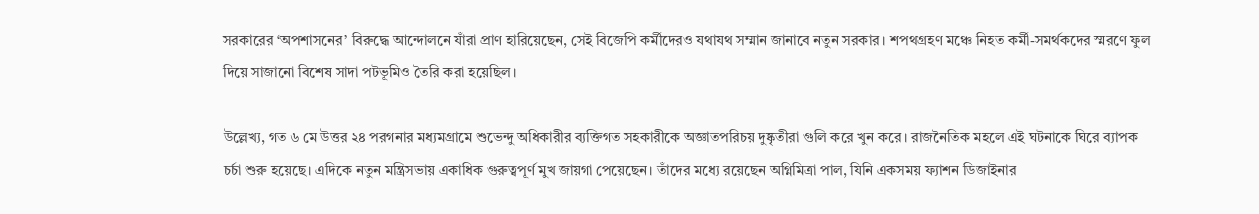সরকারের ‘অপশাসনের’ বিরুদ্ধে আন্দোলনে যাঁরা প্রাণ হারিয়েছেন, সেই বিজেপি কর্মীদেরও যথাযথ সম্মান জানাবে নতুন সরকার। শপথগ্রহণ মঞ্চে নিহত কর্মী-সমর্থকদের স্মরণে ফুল দিয়ে সাজানো বিশেষ সাদা পটভূমিও তৈরি করা হয়েছিল।

উল্লেখ্য, গত ৬ মে উত্তর ২৪ পরগনার মধ্যমগ্রামে শুভেন্দু অধিকারীর ব্যক্তিগত সহকারীকে অজ্ঞাতপরিচয় দুষ্কৃতীরা গুলি করে খুন করে। রাজনৈতিক মহলে এই ঘটনাকে ঘিরে ব্যাপক চর্চা শুরু হয়েছে। এদিকে নতুন মন্ত্রিসভায় একাধিক গুরুত্বপূর্ণ মুখ জায়গা পেয়েছেন। তাঁদের মধ্যে রয়েছেন অগ্নিমিত্রা পাল, যিনি একসময় ফ্যাশন ডিজাইনার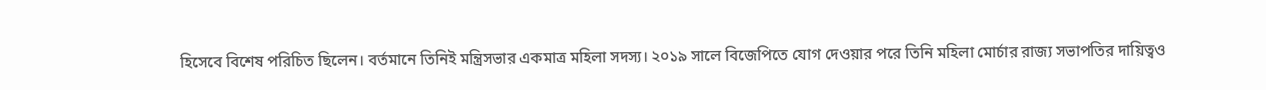হিসেবে বিশেষ পরিচিত ছিলেন। বর্তমানে তিনিই মন্ত্রিসভার একমাত্র মহিলা সদস্য। ২০১৯ সালে বিজেপিতে যোগ দেওয়ার পরে তিনি মহিলা মোর্চার রাজ্য সভাপতির দায়িত্বও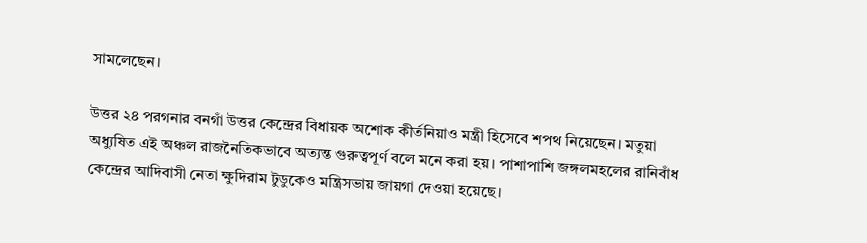সামলেছেন।

উত্তর ২৪ পরগনার বনগাঁ উত্তর কেন্দ্রের বিধায়ক অশোক কীর্তনিয়াও মন্ত্রী হিসেবে শপথ নিয়েছেন। মতুয়া অধ্যুষিত এই অঞ্চল রাজনৈতিকভাবে অত্যন্ত গুরুত্বপূর্ণ বলে মনে করা হয়। পাশাপাশি জঙ্গলমহলের রানিবাঁধ কেন্দ্রের আদিবাসী নেতা ক্ষুদিরাম টুডুকেও মন্ত্রিসভায় জায়গা দেওয়া হয়েছে।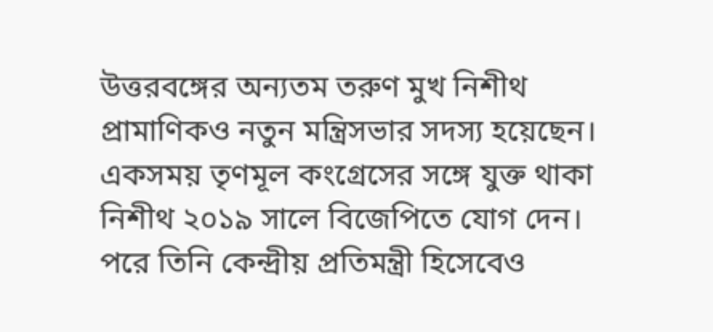উত্তরবঙ্গের অন্যতম তরুণ মুখ নিশীথ প্রামাণিকও নতুন মন্ত্রিসভার সদস্য হয়েছেন। একসময় তৃণমূল কংগ্রেসের সঙ্গে যুক্ত থাকা নিশীথ ২০১৯ সালে বিজেপিতে যোগ দেন। পরে তিনি কেন্দ্রীয় প্রতিমন্ত্রী হিসেবেও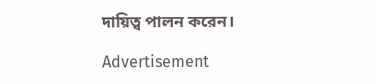দায়িত্ব পালন করেন।

Advertisement